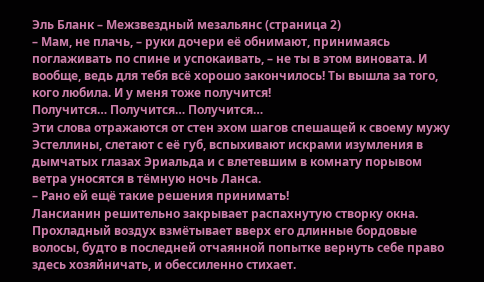Эль Бланк – Межзвездный мезальянс (страница 2)
– Мам, не плачь, – руки дочери её обнимают, принимаясь поглаживать по спине и успокаивать, – не ты в этом виновата. И вообще, ведь для тебя всё хорошо закончилось! Ты вышла за того, кого любила. И у меня тоже получится!
Получится… Получится… Получится…
Эти слова отражаются от стен эхом шагов спешащей к своему мужу Эстеллины, слетают с её губ, вспыхивают искрами изумления в дымчатых глазах Эриальда и с влетевшим в комнату порывом ветра уносятся в тёмную ночь Ланса.
– Рано ей ещё такие решения принимать!
Лансианин решительно закрывает распахнутую створку окна. Прохладный воздух взмётывает вверх его длинные бордовые волосы, будто в последней отчаянной попытке вернуть себе право здесь хозяйничать, и обессиленно стихает.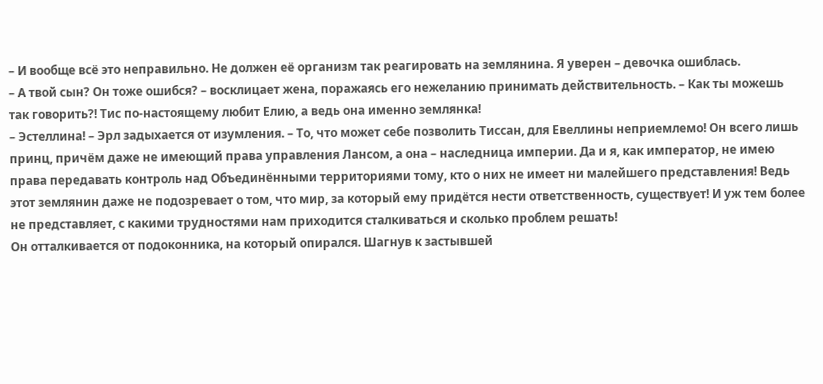– И вообще всё это неправильно. Не должен её организм так реагировать на землянина. Я уверен – девочка ошиблась.
– А твой сын? Он тоже ошибся? – восклицает жена, поражаясь его нежеланию принимать действительность. – Как ты можешь так говорить?! Тис по-настоящему любит Елию, а ведь она именно землянка!
– Эстеллина! – Эрл задыхается от изумления. – То, что может себе позволить Тиссан, для Евеллины неприемлемо! Он всего лишь принц, причём даже не имеющий права управления Лансом, а она – наследница империи. Да и я, как император, не имею права передавать контроль над Объединёнными территориями тому, кто о них не имеет ни малейшего представления! Ведь этот землянин даже не подозревает о том, что мир, за который ему придётся нести ответственность, существует! И уж тем более не представляет, с какими трудностями нам приходится сталкиваться и сколько проблем решать!
Он отталкивается от подоконника, на который опирался. Шагнув к застывшей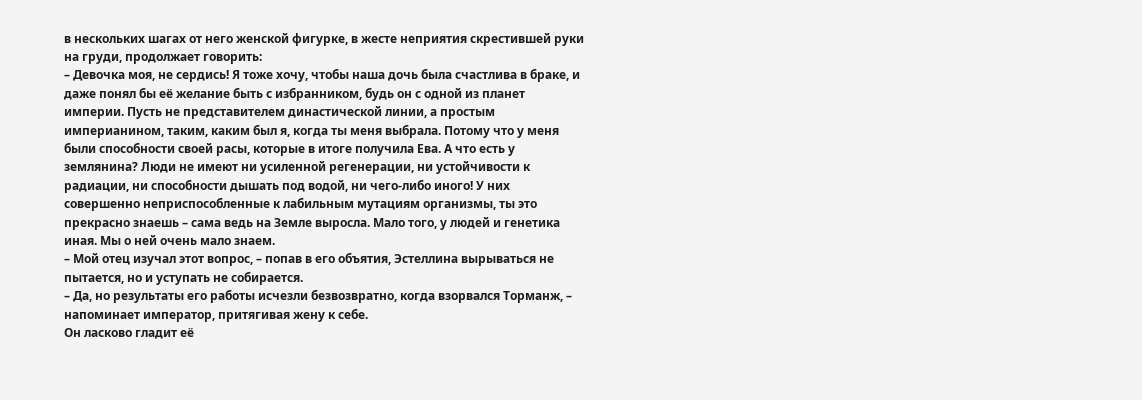в нескольких шагах от него женской фигурке, в жесте неприятия скрестившей руки на груди, продолжает говорить:
– Девочка моя, не сердись! Я тоже хочу, чтобы наша дочь была счастлива в браке, и даже понял бы её желание быть с избранником, будь он с одной из планет империи. Пусть не представителем династической линии, а простым империанином, таким, каким был я, когда ты меня выбрала. Потому что у меня были способности своей расы, которые в итоге получила Ева. А что есть у землянина? Люди не имеют ни усиленной регенерации, ни устойчивости к радиации, ни способности дышать под водой, ни чего-либо иного! У них совершенно неприспособленные к лабильным мутациям организмы, ты это прекрасно знаешь – сама ведь на Земле выросла. Мало того, у людей и генетика иная. Мы о ней очень мало знаем.
– Мой отец изучал этот вопрос, – попав в его объятия, Эстеллина вырываться не пытается, но и уступать не собирается.
– Да, но результаты его работы исчезли безвозвратно, когда взорвался Торманж, – напоминает император, притягивая жену к себе.
Он ласково гладит её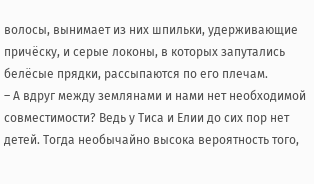волосы, вынимает из них шпильки, удерживающие причёску, и серые локоны, в которых запутались белёсые прядки, рассыпаются по его плечам.
– А вдруг между землянами и нами нет необходимой совместимости? Ведь у Тиса и Елии до сих пор нет детей. Тогда необычайно высока вероятность того,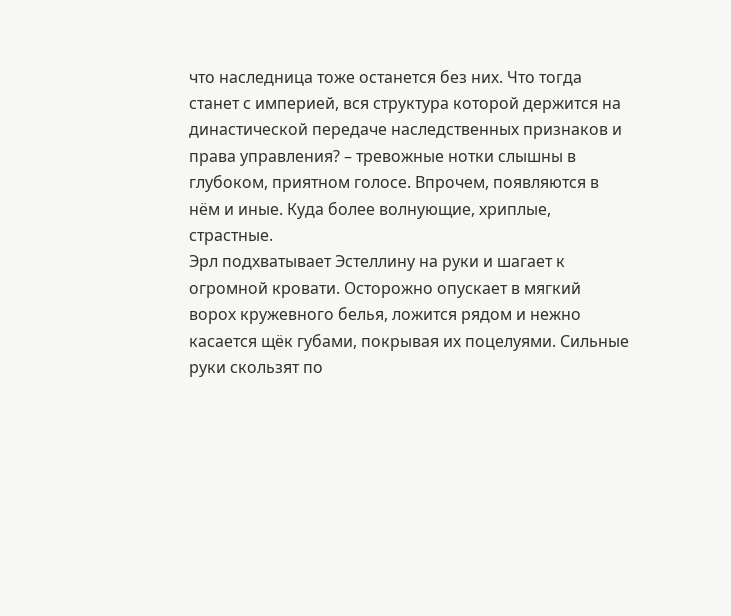что наследница тоже останется без них. Что тогда станет с империей, вся структура которой держится на династической передаче наследственных признаков и права управления? – тревожные нотки слышны в глубоком, приятном голосе. Впрочем, появляются в нём и иные. Куда более волнующие, хриплые, страстные.
Эрл подхватывает Эстеллину на руки и шагает к огромной кровати. Осторожно опускает в мягкий ворох кружевного белья, ложится рядом и нежно касается щёк губами, покрывая их поцелуями. Сильные руки скользят по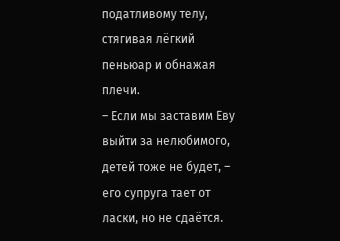податливому телу, стягивая лёгкий пеньюар и обнажая плечи.
– Если мы заставим Еву выйти за нелюбимого, детей тоже не будет, – его супруга тает от ласки, но не сдаётся.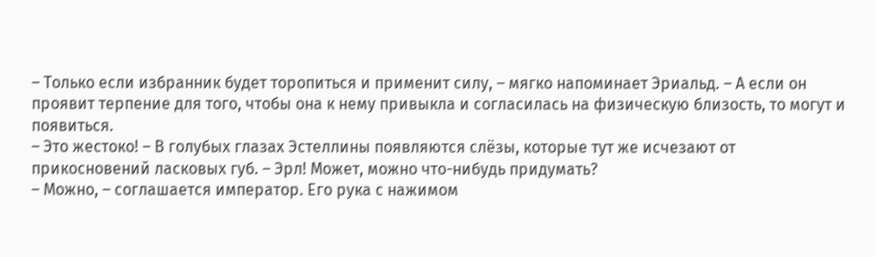– Только если избранник будет торопиться и применит силу, – мягко напоминает Эриальд. – А если он проявит терпение для того, чтобы она к нему привыкла и согласилась на физическую близость, то могут и появиться.
– Это жестоко! – В голубых глазах Эстеллины появляются слёзы, которые тут же исчезают от прикосновений ласковых губ. – Эрл! Может, можно что-нибудь придумать?
– Можно, – соглашается император. Его рука с нажимом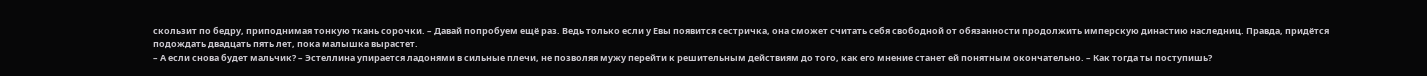скользит по бедру, приподнимая тонкую ткань сорочки. – Давай попробуем ещё раз. Ведь только если у Евы появится сестричка, она сможет считать себя свободной от обязанности продолжить имперскую династию наследниц. Правда, придётся подождать двадцать пять лет, пока малышка вырастет.
– А если снова будет мальчик? – Эстеллина упирается ладонями в сильные плечи, не позволяя мужу перейти к решительным действиям до того, как его мнение станет ей понятным окончательно. – Как тогда ты поступишь?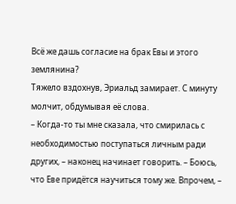Всё же дашь согласие на брак Евы и этого землянина?
Тяжело вздохнув, Эриальд замирает. С минуту молчит, обдумывая её слова.
– Когда-то ты мне сказала, что смирилась с необходимостью поступаться личным ради других, – наконец начинает говорить. – Боюсь, что Еве придётся научиться тому же. Впрочем, –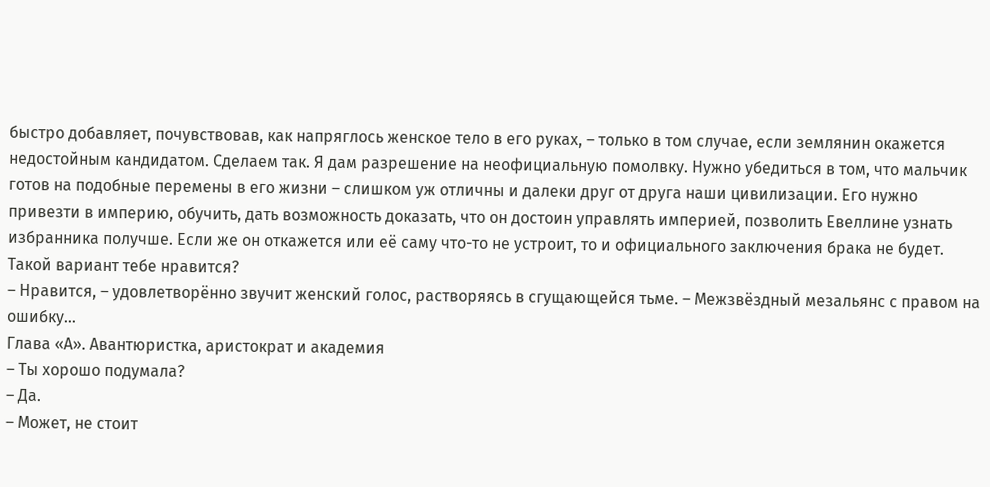быстро добавляет, почувствовав, как напряглось женское тело в его руках, – только в том случае, если землянин окажется недостойным кандидатом. Сделаем так. Я дам разрешение на неофициальную помолвку. Нужно убедиться в том, что мальчик готов на подобные перемены в его жизни – слишком уж отличны и далеки друг от друга наши цивилизации. Его нужно привезти в империю, обучить, дать возможность доказать, что он достоин управлять империей, позволить Евеллине узнать избранника получше. Если же он откажется или её саму что-то не устроит, то и официального заключения брака не будет. Такой вариант тебе нравится?
– Нравится, – удовлетворённо звучит женский голос, растворяясь в сгущающейся тьме. – Межзвёздный мезальянс с правом на ошибку…
Глава «А». Авантюристка, аристократ и академия
– Ты хорошо подумала?
– Да.
– Может, не стоит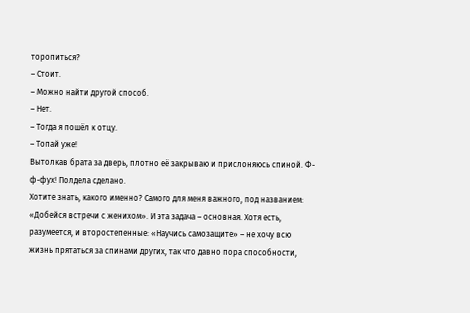торопиться?
– Стоит.
– Можно найти другой способ.
– Нет.
– Тогда я пошёл к отцу.
– Топай уже!
Вытолкав брата за дверь, плотно её закрываю и прислоняюсь спиной. Ф-ф-фух! Полдела сделано.
Хотите знать, какого именно? Самого для меня важного, под названием: «Добейся встречи с женихом». И эта задача – основная. Хотя есть, разумеется, и второстепенные: «Научись самозащите» – не хочу всю жизнь прятаться за спинами других, так что давно пора способности,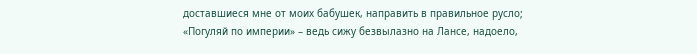доставшиеся мне от моих бабушек, направить в правильное русло; «Погуляй по империи» – ведь сижу безвылазно на Лансе, надоело,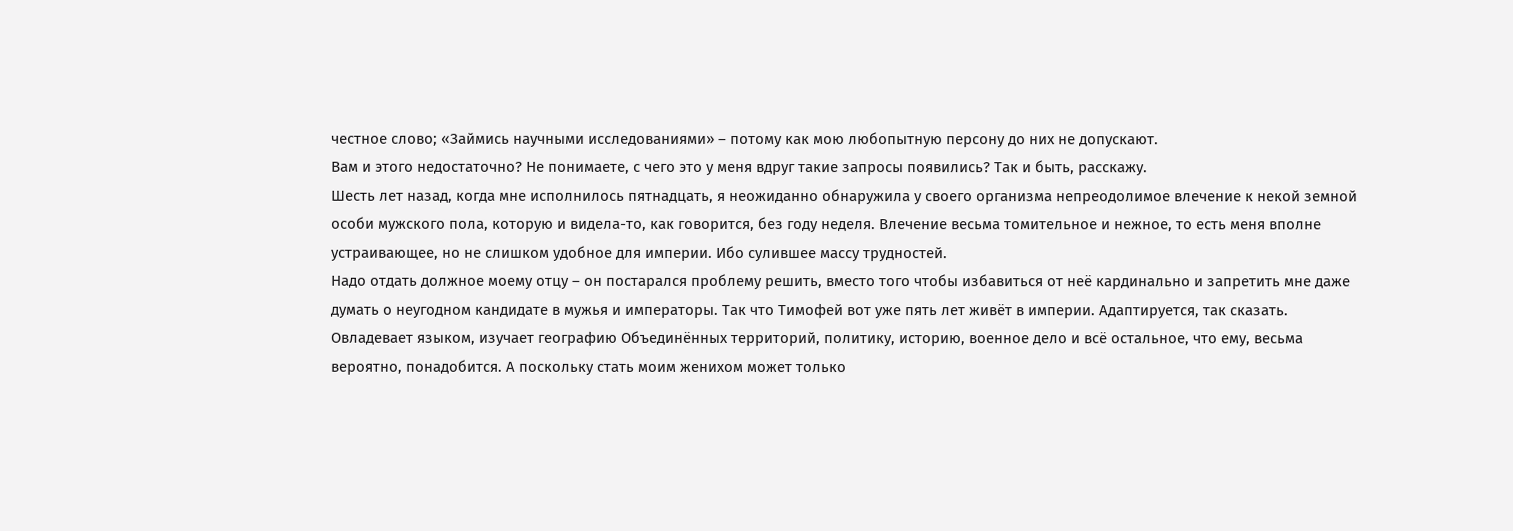честное слово; «Займись научными исследованиями» – потому как мою любопытную персону до них не допускают.
Вам и этого недостаточно? Не понимаете, с чего это у меня вдруг такие запросы появились? Так и быть, расскажу.
Шесть лет назад, когда мне исполнилось пятнадцать, я неожиданно обнаружила у своего организма непреодолимое влечение к некой земной особи мужского пола, которую и видела-то, как говорится, без году неделя. Влечение весьма томительное и нежное, то есть меня вполне устраивающее, но не слишком удобное для империи. Ибо сулившее массу трудностей.
Надо отдать должное моему отцу – он постарался проблему решить, вместо того чтобы избавиться от неё кардинально и запретить мне даже думать о неугодном кандидате в мужья и императоры. Так что Тимофей вот уже пять лет живёт в империи. Адаптируется, так сказать. Овладевает языком, изучает географию Объединённых территорий, политику, историю, военное дело и всё остальное, что ему, весьма вероятно, понадобится. А поскольку стать моим женихом может только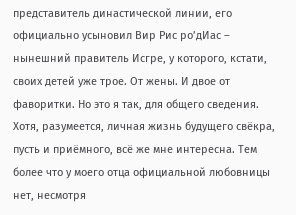представитель династической линии, его официально усыновил Вир Рис ро’дИас – нынешний правитель Исгре, у которого, кстати, своих детей уже трое. От жены. И двое от фаворитки. Но это я так, для общего сведения. Хотя, разумеется, личная жизнь будущего свёкра, пусть и приёмного, всё же мне интересна. Тем более что у моего отца официальной любовницы нет, несмотря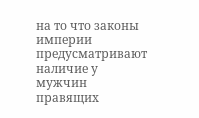на то что законы империи предусматривают наличие у мужчин правящих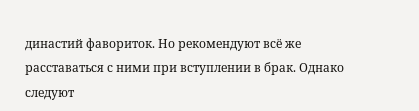династий фавориток. Но рекомендуют всё же расставаться с ними при вступлении в брак. Однако следуют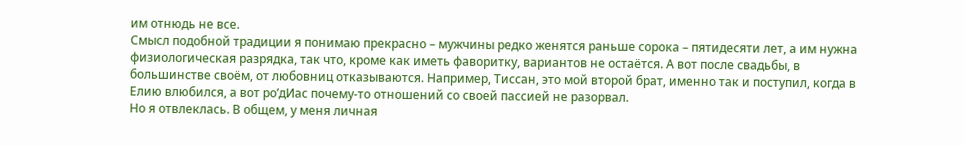им отнюдь не все.
Смысл подобной традиции я понимаю прекрасно – мужчины редко женятся раньше сорока – пятидесяти лет, а им нужна физиологическая разрядка, так что, кроме как иметь фаворитку, вариантов не остаётся. А вот после свадьбы, в большинстве своём, от любовниц отказываются. Например, Тиссан, это мой второй брат, именно так и поступил, когда в Елию влюбился, а вот ро’дИас почему-то отношений со своей пассией не разорвал.
Но я отвлеклась. В общем, у меня личная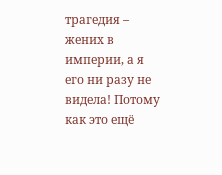трагедия – жених в империи, а я его ни разу не видела! Потому как это ещё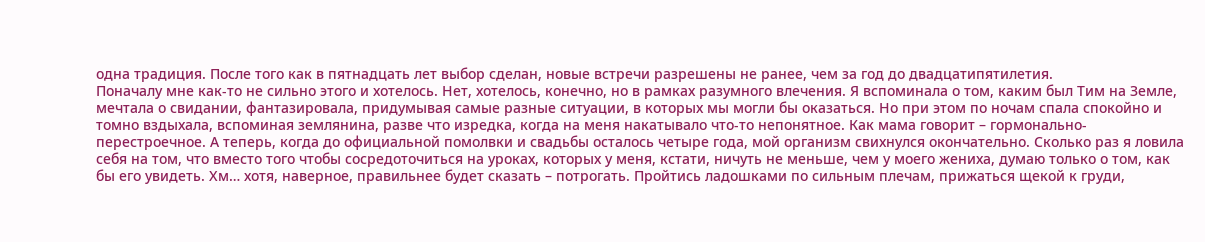одна традиция. После того как в пятнадцать лет выбор сделан, новые встречи разрешены не ранее, чем за год до двадцатипятилетия.
Поначалу мне как-то не сильно этого и хотелось. Нет, хотелось, конечно, но в рамках разумного влечения. Я вспоминала о том, каким был Тим на Земле, мечтала о свидании, фантазировала, придумывая самые разные ситуации, в которых мы могли бы оказаться. Но при этом по ночам спала спокойно и томно вздыхала, вспоминая землянина, разве что изредка, когда на меня накатывало что-то непонятное. Как мама говорит – гормонально-перестроечное. А теперь, когда до официальной помолвки и свадьбы осталось четыре года, мой организм свихнулся окончательно. Сколько раз я ловила себя на том, что вместо того чтобы сосредоточиться на уроках, которых у меня, кстати, ничуть не меньше, чем у моего жениха, думаю только о том, как бы его увидеть. Хм… хотя, наверное, правильнее будет сказать – потрогать. Пройтись ладошками по сильным плечам, прижаться щекой к груди,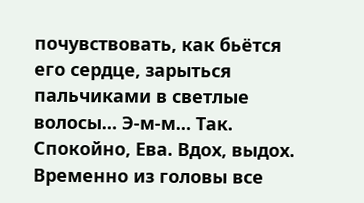почувствовать, как бьётся его сердце, зарыться пальчиками в светлые волосы… Э-м-м… Так. Спокойно, Ева. Вдох, выдох. Временно из головы все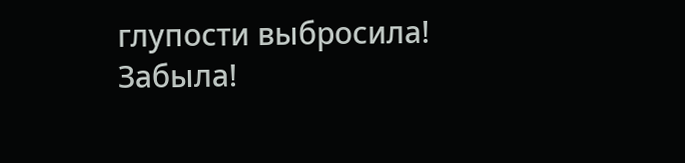глупости выбросила! Забыла!